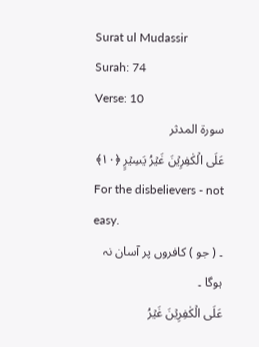Surat ul Mudassir
Surah: 74
Verse: 10
سورة المدثر
عَلَی الۡکٰفِرِیۡنَ غَیۡرُ یَسِیۡرٍ ﴿۱۰﴾
For the disbelievers - not easy.
۔ ( جو ) کافروں پر آسان نہ ہوگا ۔
عَلَی الۡکٰفِرِیۡنَ غَیۡرُ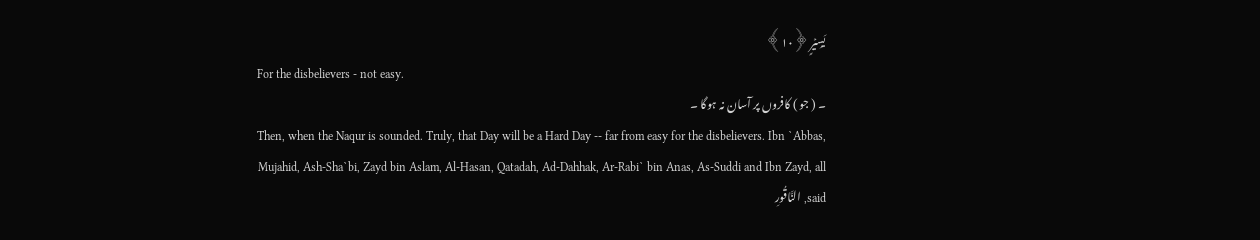یَسِیۡرٍ ﴿۱۰﴾
For the disbelievers - not easy.
۔ ( جو ) کافروں پر آسان نہ ہوگا ۔
Then, when the Naqur is sounded. Truly, that Day will be a Hard Day -- far from easy for the disbelievers. Ibn `Abbas, Mujahid, Ash-Sha`bi, Zayd bin Aslam, Al-Hasan, Qatadah, Ad-Dahhak, Ar-Rabi` bin Anas, As-Suddi and Ibn Zayd, all said, النَّاقُورِ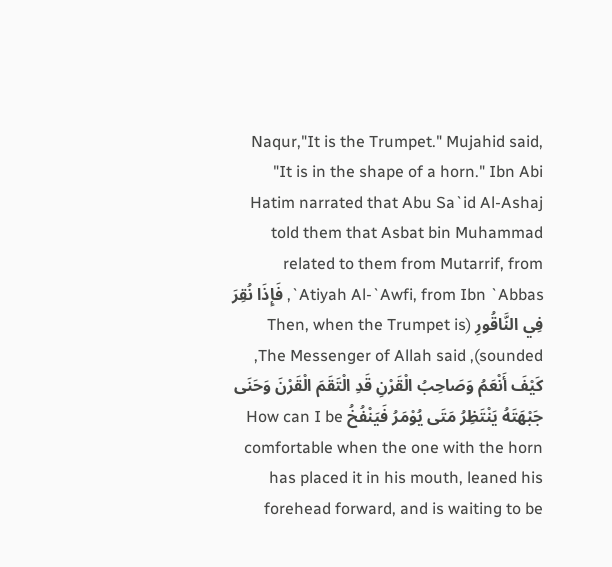Naqur,"It is the Trumpet." Mujahid said, "It is in the shape of a horn." Ibn Abi Hatim narrated that Abu Sa`id Al-Ashaj told them that Asbat bin Muhammad related to them from Mutarrif, from `Atiyah Al-`Awfi, from Ibn `Abbas, فَإِذَا نُقِرَ فِي النَّاقُورِ (Then, when the Trumpet is sounded), The Messenger of Allah said, كَيْفَ أَنْعَمُ وَصَاحِبُ الْقَرْنِ قَدِ الْتَقَمَ الْقَرْنَ وَحَنَى جَبْهَتَهُ يَنْتَظِرُ مَتَى يُوْمَرُ فَيَنْفُخُ How can I be comfortable when the one with the horn has placed it in his mouth, leaned his forehead forward, and is waiting to be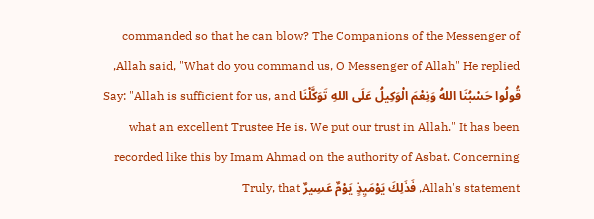commanded so that he can blow? The Companions of the Messenger of Allah said, "What do you command us, O Messenger of Allah" He replied, قُولُوا حَسْبُنَا اللهُ وَنِعْمَ الْوَكِيلُ عَلَى اللهِ تَوَكَّلْنَا Say: "Allah is sufficient for us, and what an excellent Trustee He is. We put our trust in Allah." It has been recorded like this by Imam Ahmad on the authority of Asbat. Concerning Allah's statement, فَذَلِكَ يَوْمَيِذٍ يَوْمٌ عَسِيرٌ Truly, that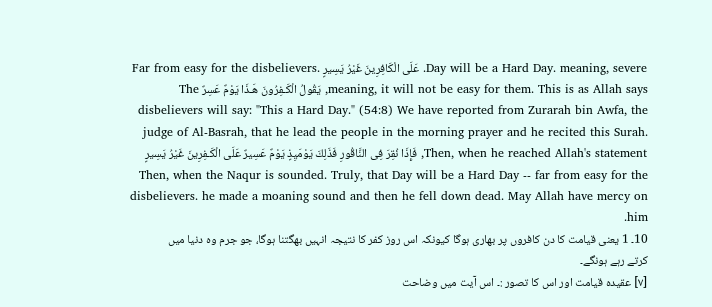Day will be a Hard Day. meaning, severe. عَلَى الْكَافِرِينَ غَيْرُ يَسِيرٍ Far from easy for the disbelievers. meaning, it will not be easy for them. This is as Allah says, يَقُولُ الْكَـفِرُونَ هَـذَا يَوْمٌ عَسِرٌ The disbelievers will say: "This a Hard Day." (54:8) We have reported from Zurarah bin Awfa, the judge of Al-Basrah, that he lead the people in the morning prayer and he recited this Surah. Then, when he reached Allah's statement, فَإِذَا نُقِرَ فِى النَّاقُورِ فَذَلِكَ يَوْمَيِذٍ يَوْمٌ عَسِيرٌ عَلَى الْكَـفِرِينَ غَيْرُ يَسِيرٍ Then, when the Naqur is sounded. Truly, that Day will be a Hard Day -- far from easy for the disbelievers. he made a moaning sound and then he fell down dead. May Allah have mercy on him.
10۔ 1 یعنی قیامت کا دن کافروں پر بھاری ہوگا کیونکہ اس روز کفر کا نتیجہ انہیں بھگتنا ہوگا، جو جرم وہ دنیا میں کرتے رہے ہونگے۔
[٧] عقیدہ قیامت اور اس کا تصور :۔ اس آیت میں وضاحت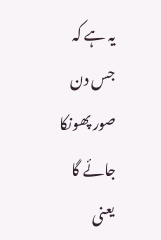یہ ہے کہ جس دن صور پھونکا جائے گا یعنی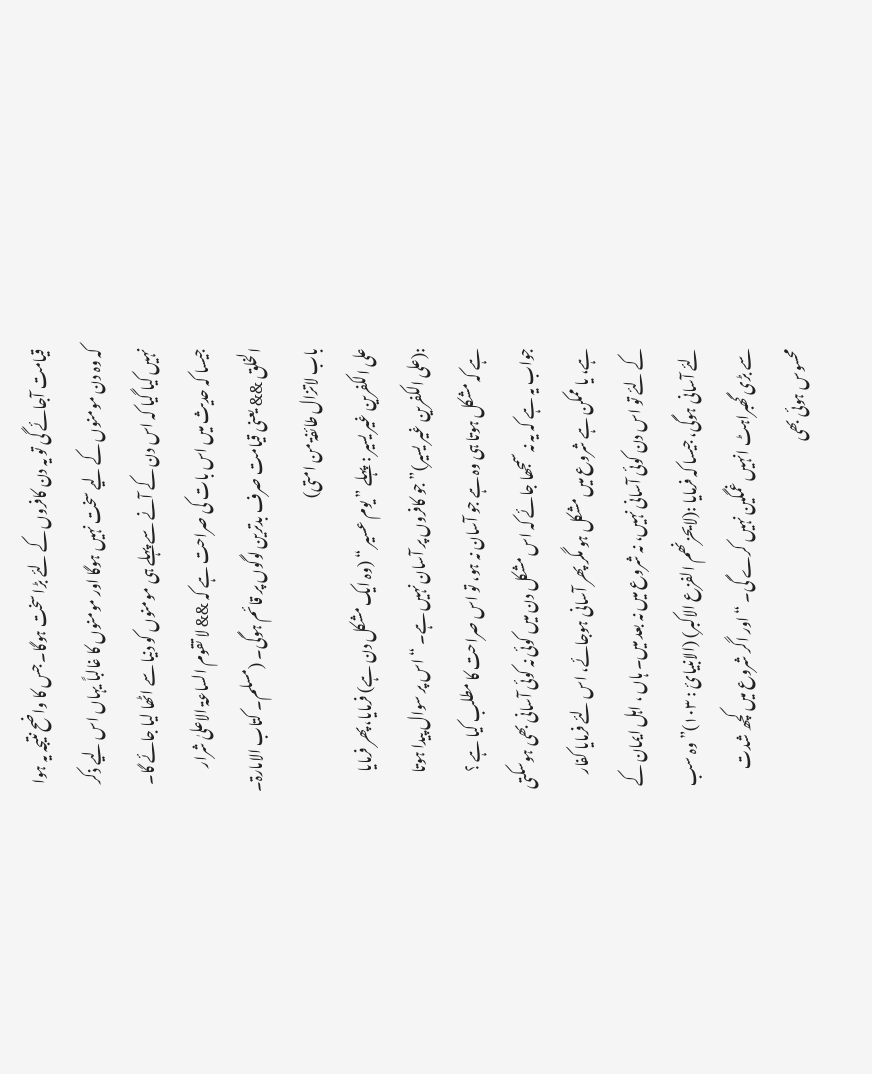قیامت آجائے گی تو یہ دن کافروں کے لئے بڑا سخت ہوگا۔ جس کا واضح نتیجہ یہ ہوا کہ وہ دن مومنوں کے لیے سخت نہیں ہوگا اور مومنوں کا غالباً یہاں اس لیے ذکر نہیں کیا گیا کہ اس دن کے آنے سے پہلے ہی مومنوں کو دنیا سے اٹھا لیا جائے گا۔ جیسا کہ حدیث میں اس بات کی صراحت ہے کہ && لا تقوم الساعۃ الاعلیٰ شرار الخلق && یعنی قیامت صرف بدترین لوگوں پر قائم ہوگی۔ (مسلم۔ کتاب الامارۃ۔ باب لاتزال طائفۃ من امتی)
علی الکفرین غیر یسیر : پہلے ” یوم عسیر “ (وہ ایک مشکل دن ہے) فرمایا، پھر فرمایا :(علی الکفرین غیر یسیر)” جو کافروں پر آسان نہیں ہے۔ “ اس پر سوال پیدا ہوتا ہے کہ مشکل ہوتا ہی وہ ہے جو آسان نہ ہو، تو اس صراحت کا مطلب کیا ہے ؟ جواب یہ ہے کہ یہ نہ سمجھا جائے کہ اس مشکل دن میں کوئی نہ کوئی آسانی بھی ہوسکتی ہے، یا ممکن ہے شروع میں مشکل ہو مگر پھر آسانی ہوجائے، اس لئے فرمایا کفار کے لئے تو اس دن کوئی آسانی نہیں، نہ شروع میں نہ بعد میں۔ ہاں ، اہل ایمان کے لئے آسانی ہوگی، جیسا کہ فرمایا :(لایحزنھم الفزع الاکبر) (الانبیائ : ١٠٣)” وہ سب سے بڑی گھبراہٹ انہیں غمگین نہیں کرے گی۔ “ اور اگر شروع میں کچھ شدت محسوس ہوئی بھی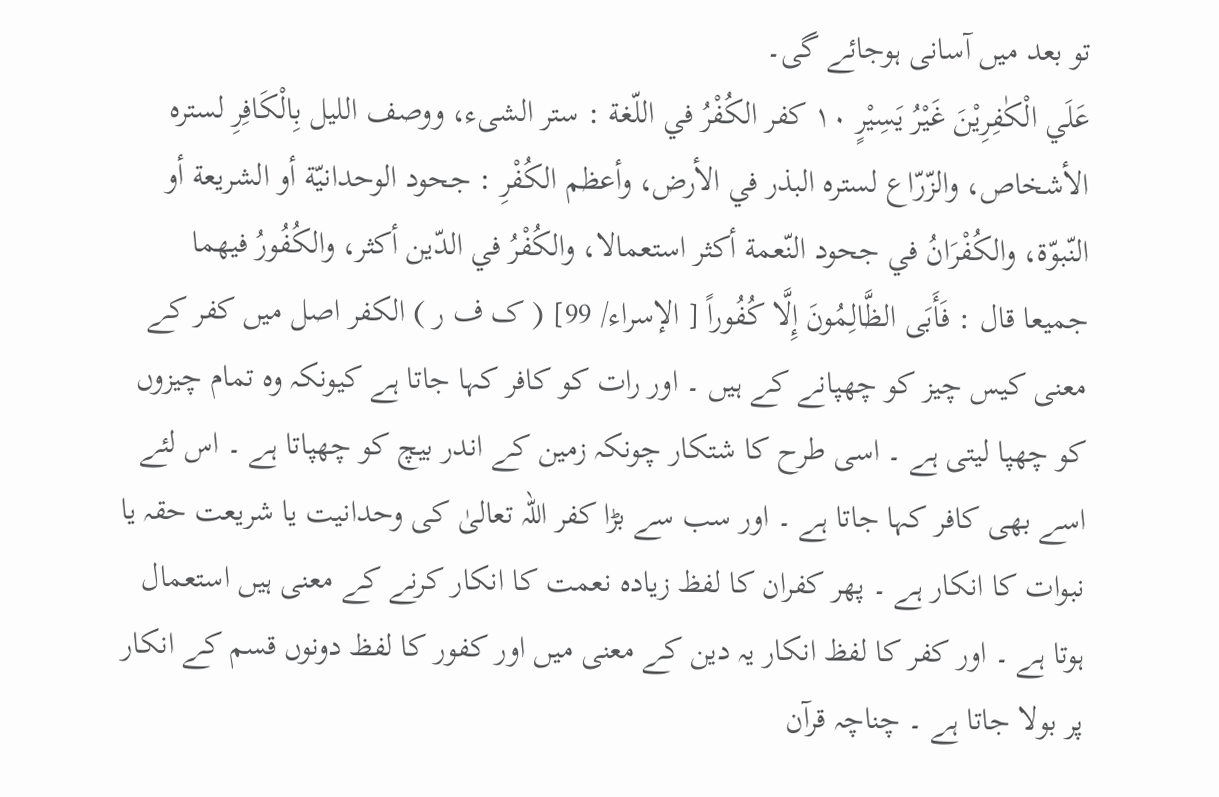تو بعد میں آسانی ہوجائے گی۔
عَلَي الْكٰفِرِيْنَ غَيْرُ يَسِيْرٍ ١٠ كفر الكُفْرُ في اللّغة : ستر الشیء، ووصف اللیل بِالْكَافِرِ لستره الأشخاص، والزّرّاع لستره البذر في الأرض، وأعظم الكُفْرِ : جحود الوحدانيّة أو الشریعة أو النّبوّة، والکُفْرَانُ في جحود النّعمة أكثر استعمالا، والکُفْرُ في الدّين أكثر، والکُفُورُ فيهما جمیعا قال : فَأَبَى الظَّالِمُونَ إِلَّا كُفُوراً [ الإسراء/ 99] ( ک ف ر ) الکفر اصل میں کفر کے معنی کیس چیز کو چھپانے کے ہیں ۔ اور رات کو کافر کہا جاتا ہے کیونکہ وہ تمام چیزوں کو چھپا لیتی ہے ۔ اسی طرح کا شتکار چونکہ زمین کے اندر بیچ کو چھپاتا ہے ۔ اس لئے اسے بھی کافر کہا جاتا ہے ۔ اور سب سے بڑا کفر اللہ تعالیٰ کی وحدانیت یا شریعت حقہ یا نبوات کا انکار ہے ۔ پھر کفران کا لفظ زیادہ نعمت کا انکار کرنے کے معنی ہیں استعمال ہوتا ہے ۔ اور کفر کا لفظ انکار یہ دین کے معنی میں اور کفور کا لفظ دونوں قسم کے انکار پر بولا جاتا ہے ۔ چناچہ قرآن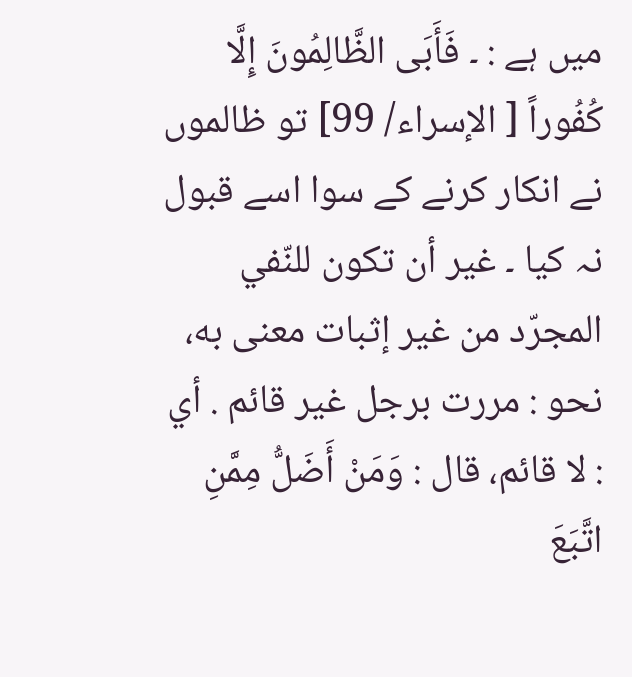میں ہے : ۔ فَأَبَى الظَّالِمُونَ إِلَّا كُفُوراً [ الإسراء/ 99] تو ظالموں نے انکار کرنے کے سوا اسے قبول نہ کیا ۔ غير أن تکون للنّفي المجرّد من غير إثبات معنی به، نحو : مررت برجل غير قائم . أي : لا قائم، قال : وَمَنْ أَضَلُّ مِمَّنِ اتَّبَعَ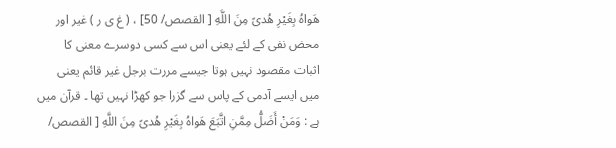هَواهُ بِغَيْرِ هُدىً مِنَ اللَّهِ [ القصص/ 50] ، ( غ ی ر ) غیر اور محض نفی کے لئے یعنی اس سے کسی دوسرے معنی کا اثبات مقصود نہیں ہوتا جیسے مررت برجل غیر قائم یعنی میں ایسے آدمی کے پاس سے گزرا جو کھڑا نہیں تھا ۔ قرآن میں ہے : وَمَنْ أَضَلُّ مِمَّنِ اتَّبَعَ هَواهُ بِغَيْرِ هُدىً مِنَ اللَّهِ [ القصص/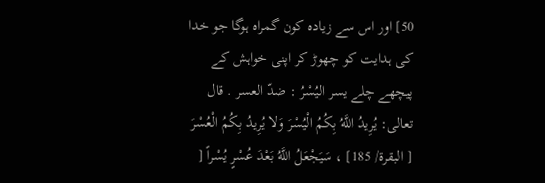50] اور اس سے زیادہ کون گمراہ ہوگا جو خدا کی ہدایت کو چھوڑ کر اپنی خواہش کے پیچھے چلے يسر اليُسْرُ : ضدّ العسر . قال تعالی: يُرِيدُ اللَّهُ بِكُمُ الْيُسْرَ وَلا يُرِيدُ بِكُمُ الْعُسْرَ [ البقرة/ 185] ، سَيَجْعَلُ اللَّهُ بَعْدَ عُسْرٍ يُسْراً [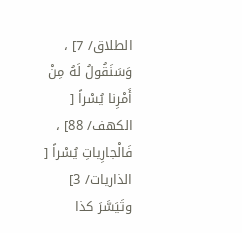الطلاق/ 7] ، وَسَنَقُولُ لَهُ مِنْ أَمْرِنا يُسْراً [ الكهف/ 88] ، فَالْجارِياتِ يُسْراً [ الذاریات/ 3] وتَيَسَّرَ كذا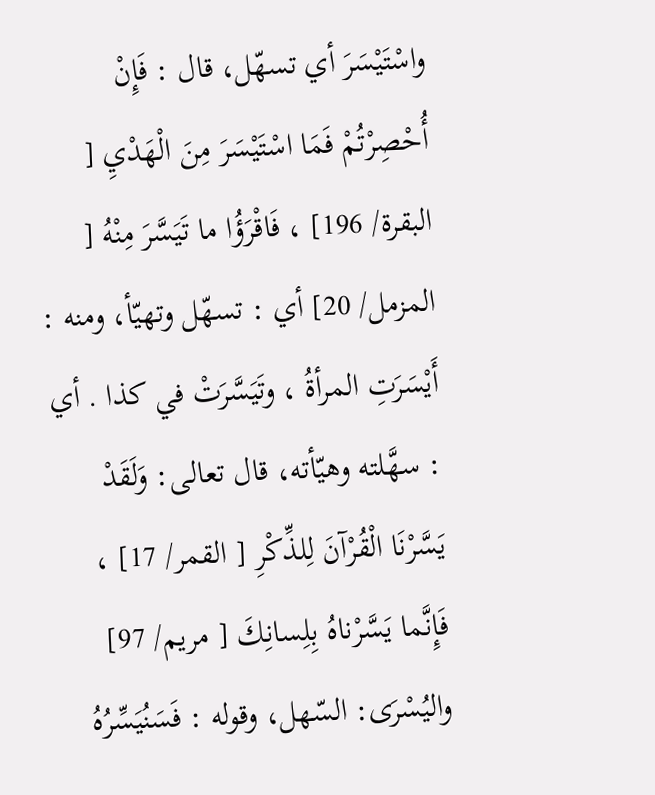واسْتَيْسَرَ أي تسهّل، قال : فَإِنْ أُحْصِرْتُمْ فَمَا اسْتَيْسَرَ مِنَ الْهَدْيِ [ البقرة/ 196] ، فَاقْرَؤُا ما تَيَسَّرَ مِنْهُ [ المزمل/ 20] أي : تسهّل وتهيّأ، ومنه : أَيْسَرَتِ المرأةُ ، وتَيَسَّرَتْ في كذا . أي : سهَّلته وهيّأته، قال تعالی: وَلَقَدْ يَسَّرْنَا الْقُرْآنَ لِلذِّكْرِ [ القمر/ 17] ، فَإِنَّما يَسَّرْناهُ بِلِسانِكَ [ مریم/ 97] واليُسْرَى: السّهل، وقوله : فَسَنُيَسِّرُهُ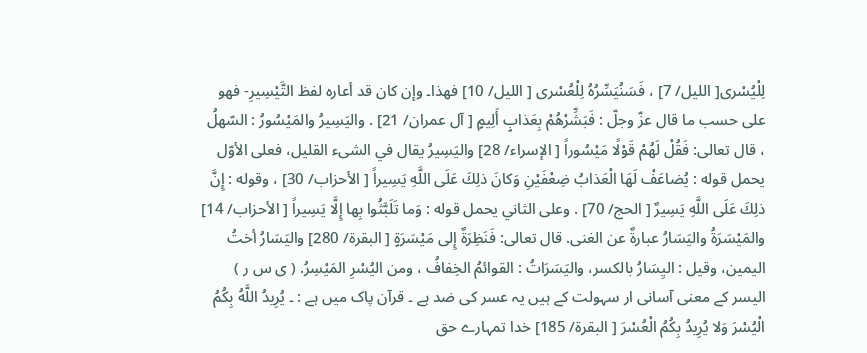لِلْيُسْرى[ اللیل/ 7] ، فَسَنُيَسِّرُهُ لِلْعُسْرى [ اللیل/ 10] فهذا۔ وإن کان قد أعاره لفظ التَّيْسِيرِ- فهو علی حسب ما قال عزّ وجلّ : فَبَشِّرْهُمْ بِعَذابٍ أَلِيمٍ [ آل عمران/ 21] . واليَسِيرُ والمَيْسُورُ : السّهلُ ، قال تعالی: فَقُلْ لَهُمْ قَوْلًا مَيْسُوراً [ الإسراء/ 28] واليَسِيرُ يقال في الشیء القلیل، فعلی الأوّل يحمل قوله : يُضاعَفْ لَهَا الْعَذابُ ضِعْفَيْنِ وَكانَ ذلِكَ عَلَى اللَّهِ يَسِيراً [ الأحزاب/ 30] ، وقوله : إِنَّ ذلِكَ عَلَى اللَّهِ يَسِيرٌ [ الحج/ 70] . وعلی الثاني يحمل قوله : وَما تَلَبَّثُوا بِها إِلَّا يَسِيراً [ الأحزاب/ 14] والمَيْسَرَةُ واليَسَارُ عبارةٌ عن الغنی. قال تعالی: فَنَظِرَةٌ إِلى مَيْسَرَةٍ [ البقرة/ 280] واليَسَارُ أختُ الیمین، وقیل : اليِسَارُ بالکسر، واليَسَرَاتُ : القوائمُ الخِفافُ ، ومن اليُسْرِ المَيْسِرُ. ( ی س ر ) الیسر کے معنی آسانی ار سہولت کے ہیں یہ عسر کی ضد ہے ۔ قرآن پاک میں ہے : ۔ يُرِيدُ اللَّهُ بِكُمُ الْيُسْرَ وَلا يُرِيدُ بِكُمُ الْعُسْرَ [ البقرة/ 185] خدا تمہارے حق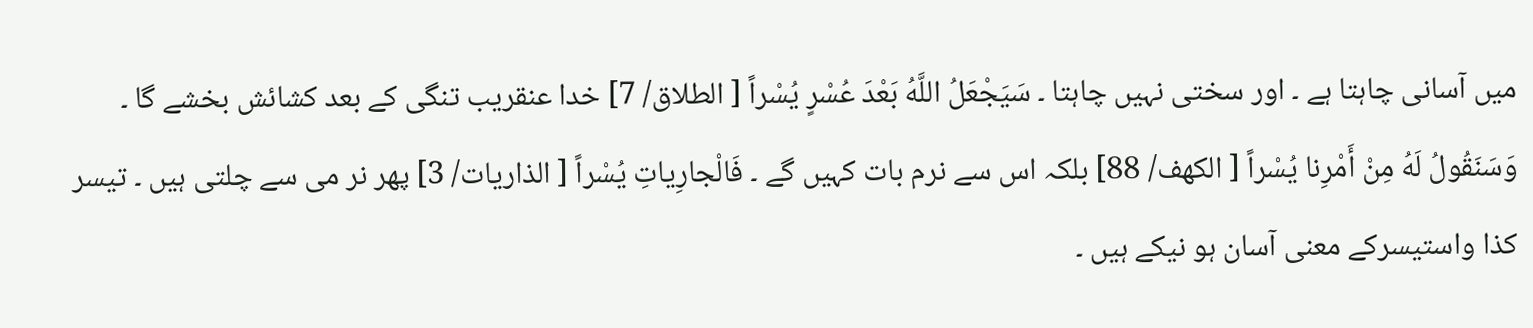میں آسانی چاہتا ہے ۔ اور سختی نہیں چاہتا ۔ سَيَجْعَلُ اللَّهُ بَعْدَ عُسْرٍ يُسْراً [ الطلاق/ 7] خدا عنقریب تنگی کے بعد کشائش بخشے گا ۔ وَسَنَقُولُ لَهُ مِنْ أَمْرِنا يُسْراً [ الكهف/ 88] بلکہ اس سے نرم بات کہیں گے ۔ فَالْجارِياتِ يُسْراً [ الذاریات/ 3] پھر نر می سے چلتی ہیں ۔ تیسر کذا واستیسرکے معنی آسان ہو نیکے ہیں ۔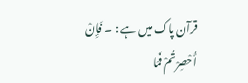قرآن پاک میں ہے : ۔ فَإِنْ أُحْصِرْتُمْ فَمَا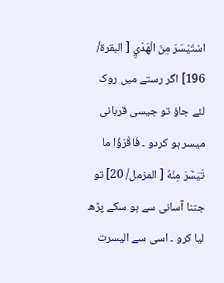اسْتَيْسَرَ مِنَ الْهَدْيِ [ البقرة/ 196] اگر رستے میں روک لئے جاؤ تو جیسی قربانی میسر ہو کردو ۔ فَاقْرَؤُا ما تَيَسَّرَ مِنْهُ [ المزمل/ 20] تو جتنا آسانی سے ہو سکے پڑھ لیا کرو ۔ اسی سے الیسرت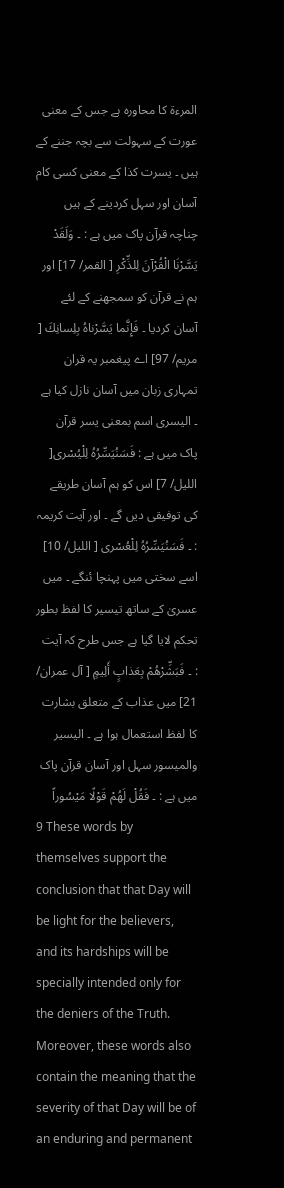المرءۃ کا محاورہ ہے جس کے معنی عورت کے سہولت سے بچہ جننے کے ہیں ۔ یسرت کذا کے معنی کسی کام آسان اور سہل کردینے کے ہیں چناچہ قرآن پاک میں ہے : ۔ وَلَقَدْ يَسَّرْنَا الْقُرْآنَ لِلذِّكْرِ [ القمر/ 17] اور ہم نے قرآن کو سمجھنے کے لئے آسان کردیا ۔ فَإِنَّما يَسَّرْناهُ بِلِسانِكَ [ مریم/ 97] اے پیغمبر یہ قران تمہاری زبان میں آسان نازل کیا ہے ۔ الیسری اسم بمعنی یسر قرآن پاک میں ہے : فَسَنُيَسِّرُهُ لِلْيُسْرى[ اللیل/ 7] اس کو ہم آسان طریقے کی توفیقی دیں گے ۔ اور آیت کریمہ : ۔ فَسَنُيَسِّرُهُ لِلْعُسْرى [ اللیل/ 10] اسے سختی میں پہنچا ئنگے ۔ میں عسریٰ کے ساتھ تیسیر کا لفظ بطور تحکم لایا گیا ہے جس طرح کہ آیت : ۔ فَبَشِّرْهُمْ بِعَذابٍ أَلِيمٍ [ آل عمران/ 21] میں عذاب کے متعلق بشارت کا لفظ استعمال ہوا ہے ۔ الیسیر والمیسور سہل اور آسان قرآن پاک میں ہے : ۔ فَقُلْ لَهُمْ قَوْلًا مَيْسُوراً
9 These words by themselves support the conclusion that that Day will be light for the believers, and its hardships will be specially intended only for the deniers of the Truth. Moreover, these words also contain the meaning that the severity of that Day will be of an enduring and permanent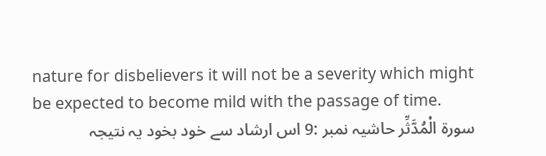nature for disbelievers it will not be a severity which might be expected to become mild with the passage of time.
سورة الْمُدَّثِّر حاشیہ نمبر :9 اس ارشاد سے خود بخود یہ نتیجہ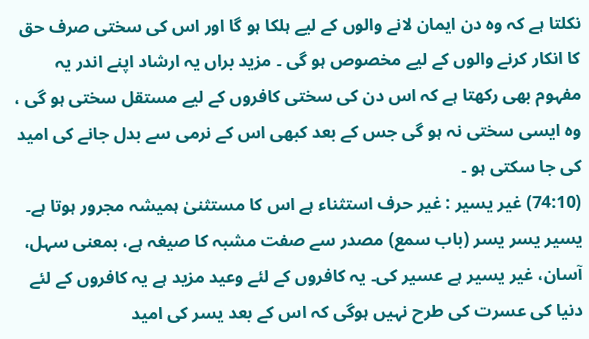نکلتا ہے کہ وہ دن ایمان لانے والوں کے لیے ہلکا ہو گا اور اس کی سختی صرف حق کا انکار کرنے والوں کے لیے مخصوص ہو گی ۔ مزید براں یہ ارشاد اپنے اندر یہ مفہوم بھی رکھتا ہے کہ اس دن کی سختی کافروں کے لیے مستقل سختی ہو گی ، وہ ایسی سختی نہ ہو گی جس کے بعد کبھی اس کے نرمی سے بدل جانے کی امید کی جا سکتی ہو ۔
(74:10) غیر یسیر : غیر حرف استثناء ہے اس کا مستثنیٰ ہمیشہ مجرور ہوتا ہے۔ یسیر یسر یسر (باب سمع) مصدر سے صفت مشبہ کا صیغہ ہے، بمعنی سہل، آسان، غیر یسیر ہے عسیر کی۔ یہ کافروں کے لئے وعید مزید ہے یہ کافروں کے لئے دنیا کی عسرت کی طرح نہیں ہوگی کہ اس کے بعد یسر کی امید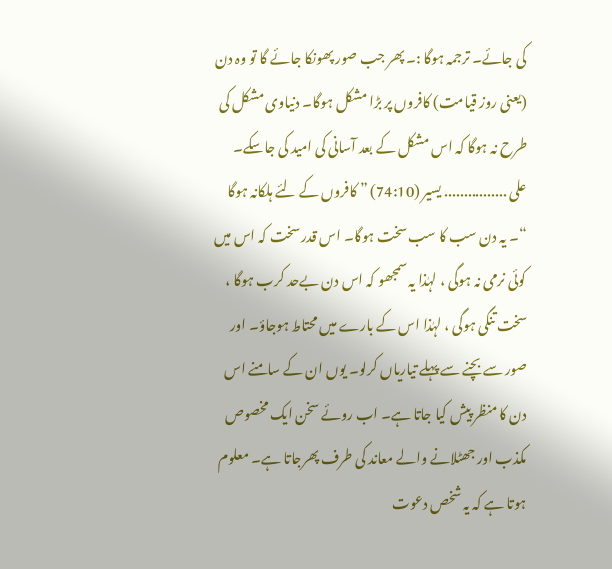کی جائے۔ ترجمہ ہوگا :۔ پھر جب صور پھونکا جائے گا تو وہ دن (یعنی روز قیامت) کافروں پر بڑا مشکل ہوگا۔ دنیاوی مشکل کی طرح نہ ہوگا کہ اس مشکل کے بعد آسانی کی امید کی جاسکے۔
علی ................ یسیر (74:10) ” کافروں کے لئے ہلکانہ ہوگا “۔ یہ دن سب کا سب سخت ہوگا۔ اس قدر سخت کہ اس میں کوئی نرمی نہ ہوگی ، لہٰذا یہ سمجھو کہ اس دن بےحد کرب ہوگا ، سخت تنگی ہوگی ، لہٰذا اس کے بارے میں محتاط ہوجاؤ۔ اور صور سے بچنے سے پہلے تیاریاں کرلو۔ یوں ان کے سامنے اس دن کا منظر پیش کیا جاتا ہے۔ اب روئے سخن ایک مخصوص مکذب اور جھٹلانے والے معاند کی طرف پھرجاتا ہے۔ معلوم ہوتا ہے کہ یہ شخص دعوت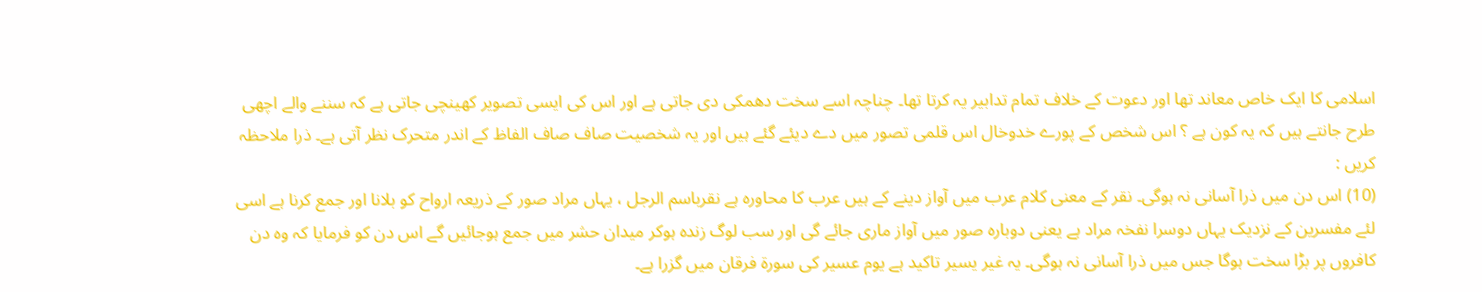اسلامی کا ایک خاص معاند تھا اور دعوت کے خلاف تمام تدابیر یہ کرتا تھا۔ چناچہ اسے سخت دھمکی دی جاتی ہے اور اس کی ایسی تصویر کھینچی جاتی ہے کہ سننے والے اچھی طرح جانتے ہیں کہ یہ کون ہے ؟ اس شخص کے پورے خدوخال اس قلمی تصور میں دے دیئے گئے ہیں اور یہ شخصیت صاف صاف الفاظ کے اندر متحرک نظر آتی ہے۔ ذرا ملاحظہ کریں :
(10) اس دن میں ذرا آسانی نہ ہوگی۔ نقر کے معنی کلام عرب میں آواز دینے کے ہیں عرب کا محاورہ ہے نقرباسم الرجل ، یہاں مراد صور کے ذریعہ ارواح کو بلانا اور جمع کرنا ہے اسی لئے مفسرین کے نزدیک یہاں دوسرا نفخہ مراد ہے یعنی دوبارہ صور میں آواز ماری جائے گی اور سب لوگ زندہ ہوکر میدان حشر میں جمع ہوجائیں گے اس دن کو فرمایا کہ وہ دن کافروں پر بڑا سخت ہوگا جس میں ذرا آسانی نہ ہوگی۔ یہ غیر یسیر تاکید ہے یوم عسیر کی سورة فرقان میں گزرا ہے۔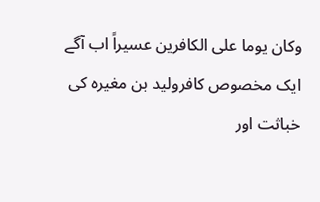وکان یوما علی الکافرین عسیراً اب آگے ایک مخصوص کافرولید بن مغیرہ کی خباثت اور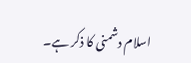اسلام دشمنی کا ذکر ہے۔